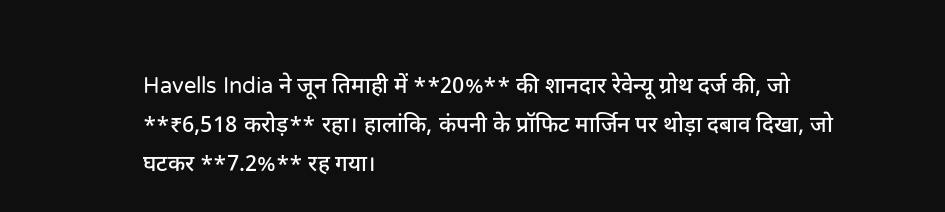Havells India ने जून तिमाही में **20%** की शानदार रेवेन्यू ग्रोथ दर्ज की, जो **₹6,518 करोड़** रहा। हालांकि, कंपनी के प्रॉफिट मार्जिन पर थोड़ा दबाव दिखा, जो घटकर **7.2%** रह गया।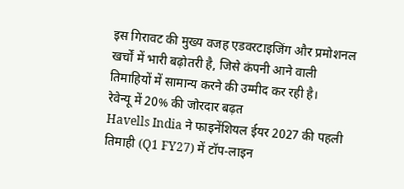इस गिरावट की मुख्य वजह एडवरटाइजिंग और प्रमोशनल खर्चों में भारी बढ़ोतरी है, जिसे कंपनी आने वाली तिमाहियों में सामान्य करने की उम्मीद कर रही है।
रेवेन्यू में 20% की जोरदार बढ़त
Havells India ने फाइनेंशियल ईयर 2027 की पहली तिमाही (Q1 FY27) में टॉप-लाइन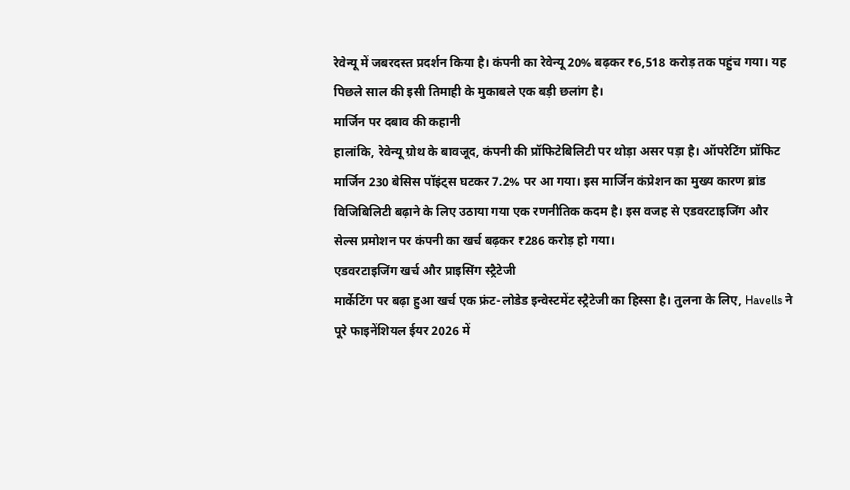रेवेन्यू में जबरदस्त प्रदर्शन किया है। कंपनी का रेवेन्यू 20% बढ़कर ₹6,518 करोड़ तक पहुंच गया। यह पिछले साल की इसी तिमाही के मुकाबले एक बड़ी छलांग है।
मार्जिन पर दबाव की कहानी
हालांकि, रेवेन्यू ग्रोथ के बावजूद, कंपनी की प्रॉफिटेबिलिटी पर थोड़ा असर पड़ा है। ऑपरेटिंग प्रॉफिट मार्जिन 230 बेसिस पॉइंट्स घटकर 7.2% पर आ गया। इस मार्जिन कंप्रेशन का मुख्य कारण ब्रांड विजिबिलिटी बढ़ाने के लिए उठाया गया एक रणनीतिक कदम है। इस वजह से एडवरटाइजिंग और सेल्स प्रमोशन पर कंपनी का खर्च बढ़कर ₹286 करोड़ हो गया।
एडवरटाइजिंग खर्च और प्राइसिंग स्ट्रैटेजी
मार्केटिंग पर बढ़ा हुआ खर्च एक फ्रंट-लोडेड इन्वेस्टमेंट स्ट्रैटेजी का हिस्सा है। तुलना के लिए, Havells ने पूरे फाइनेंशियल ईयर 2026 में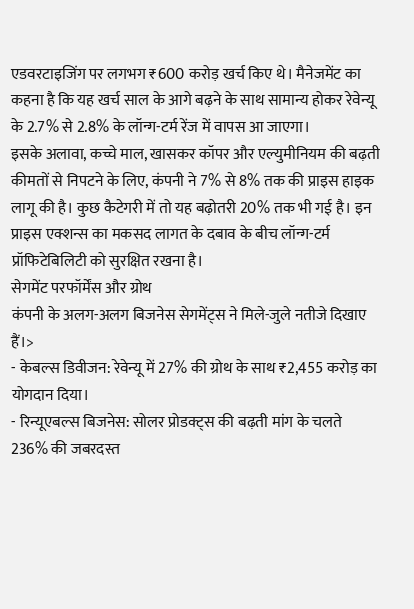एडवरटाइजिंग पर लगभग ₹600 करोड़ खर्च किए थे। मैनेजमेंट का कहना है कि यह खर्च साल के आगे बढ़ने के साथ सामान्य होकर रेवेन्यू के 2.7% से 2.8% के लॉन्ग-टर्म रेंज में वापस आ जाएगा।
इसके अलावा, कच्चे माल, खासकर कॉपर और एल्युमीनियम की बढ़ती कीमतों से निपटने के लिए, कंपनी ने 7% से 8% तक की प्राइस हाइक लागू की है। कुछ कैटेगरी में तो यह बढ़ोतरी 20% तक भी गई है। इन प्राइस एक्शन्स का मकसद लागत के दबाव के बीच लॉन्ग-टर्म प्रॉफिटेबिलिटी को सुरक्षित रखना है।
सेगमेंट परफॉर्मेंस और ग्रोथ
कंपनी के अलग-अलग बिजनेस सेगमेंट्स ने मिले-जुले नतीजे दिखाए हैं।>
- केबल्स डिवीजन: रेवेन्यू में 27% की ग्रोथ के साथ ₹2,455 करोड़ का योगदान दिया।
- रिन्यूएबल्स बिजनेस: सोलर प्रोडक्ट्स की बढ़ती मांग के चलते 236% की जबरदस्त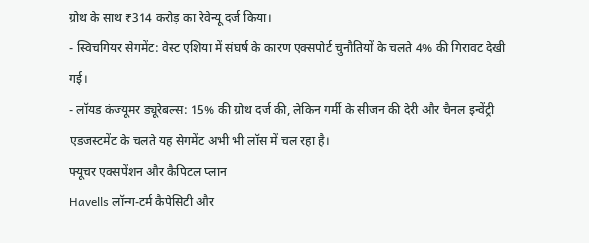ग्रोथ के साथ ₹314 करोड़ का रेवेन्यू दर्ज किया।
- स्विचगियर सेगमेंट: वेस्ट एशिया में संघर्ष के कारण एक्सपोर्ट चुनौतियों के चलते 4% की गिरावट देखी गई।
- लॉयड कंज्यूमर ड्यूरेबल्स: 15% की ग्रोथ दर्ज की, लेकिन गर्मी के सीजन की देरी और चैनल इन्वेंट्री एडजस्टमेंट के चलते यह सेगमेंट अभी भी लॉस में चल रहा है।
फ्यूचर एक्सपेंशन और कैपिटल प्लान
Havells लॉन्ग-टर्म कैपेसिटी और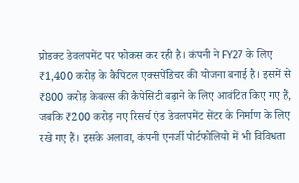प्रोडक्ट डेवलपमेंट पर फोकस कर रही है। कंपनी ने FY27 के लिए ₹1,400 करोड़ के कैपिटल एक्सपेंडिचर की योजना बनाई है। इसमें से ₹800 करोड़ केबल्स की कैपेसिटी बढ़ाने के लिए आवंटित किए गए हैं, जबकि ₹200 करोड़ नए रिसर्च एंड डेवलपमेंट सेंटर के निर्माण के लिए रखे गए हैं। इसके अलावा, कंपनी एनर्जी पोर्टफोलियो में भी विविधता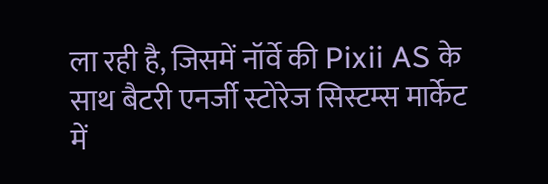ला रही है, जिसमें नॉर्वे की Pixii AS के साथ बैटरी एनर्जी स्टोरेज सिस्टम्स मार्केट में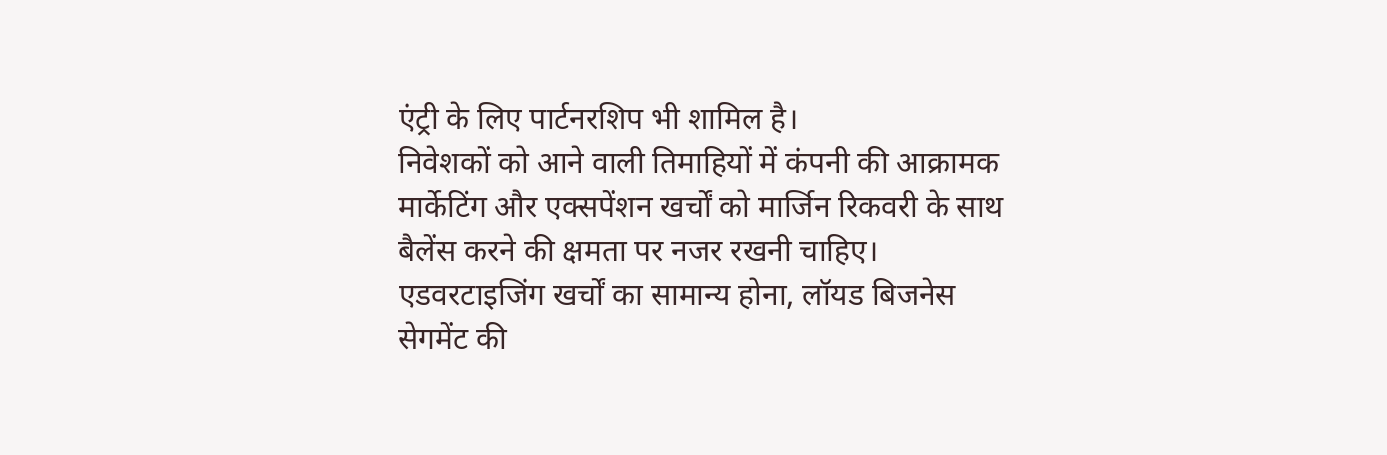एंट्री के लिए पार्टनरशिप भी शामिल है।
निवेशकों को आने वाली तिमाहियों में कंपनी की आक्रामक मार्केटिंग और एक्सपेंशन खर्चों को मार्जिन रिकवरी के साथ बैलेंस करने की क्षमता पर नजर रखनी चाहिए। एडवरटाइजिंग खर्चों का सामान्य होना, लॉयड बिजनेस सेगमेंट की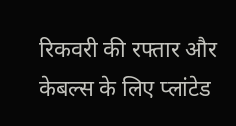रिकवरी की रफ्तार और केबल्स के लिए प्लांटेड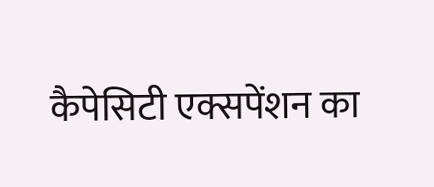कैपेसिटी एक्सपेंशन का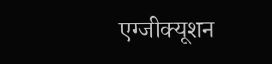एग्जीक्यूशन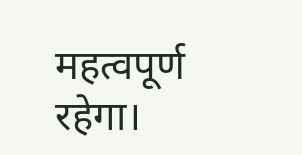महत्वपूर्ण रहेगा।